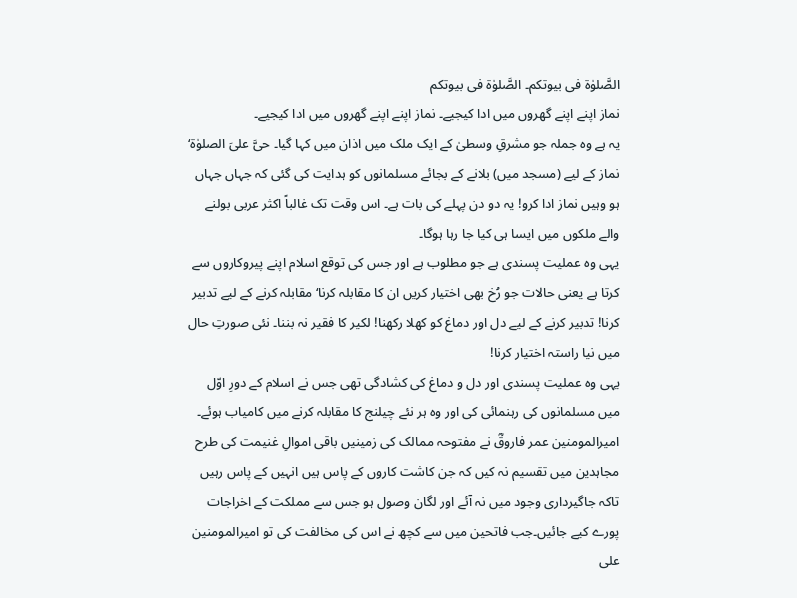الصَّلوٰۃ فی بیوتکم۔ الصَّلوٰۃ فی بیوتکم
نماز اپنے اپنے گھروں میں ادا کیجیے۔ نماز اپنے اپنے گھروں میں ادا کیجیے۔
یہ ہے وہ جملہ جو مشرقِ وسطیٰ کے ایک ملک میں اذان میں کہا گیا۔ حیَّ علیَ الصلوٰۃ‘ نماز کے لیے (مسجد میں) بلانے کے بجائے مسلمانوں کو ہدایت کی گئی کہ جہاں جہاں ہو وہیں نماز ادا کرو! یہ دو دن پہلے کی بات ہے۔ اس وقت تک غالباً اکثر عربی بولنے والے ملکوں میں ایسا ہی کیا جا رہا ہوگا۔
یہی وہ عملیت پسندی ہے جو مطلوب ہے اور جس کی توقع اسلام اپنے پیروکاروں سے کرتا ہے یعنی حالات جو رُخ بھی اختیار کریں ان کا مقابلہ کرنا‘ مقابلہ کرنے کے لیے تدبیر کرنا! تدبیر کرنے کے لیے دل اور دماغ کو کھلا رکھنا! لکیر کا فقیر نہ بننا۔ نئی صورتِ حال میں نیا راستہ اختیار کرنا!
یہی وہ عملیت پسندی اور دل و دماغ کی کشادگی تھی جس نے اسلام کے دورِ اوّل میں مسلمانوں کی رہنمائی کی اور وہ ہر نئے چیلنج کا مقابلہ کرنے میں کامیاب ہوئے۔ امیرالمومنین عمر فاروقؓ نے مفتوحہ ممالک کی زمینیں باقی اموالِ غنیمت کی طرح مجاہدین میں تقسیم نہ کیں کہ جن کاشت کاروں کے پاس ہیں انہیں کے پاس رہیں تاکہ جاگیرداری وجود میں نہ آئے اور لگان وصول ہو جس سے مملکت کے اخراجات پورے کیے جائیں۔جب فاتحین میں سے کچھ نے اس کی مخالفت کی تو امیرالمومنین علی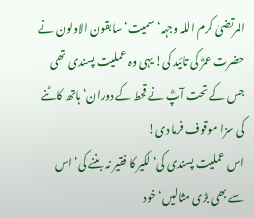المرتضیٰ کرم اللہ وجہہ‘ سمیت‘ سابقون الاولون نے حضرت عمرؓ کی تائید کی! یہی وہ عملیت پسندی تھی جس کے تحت آپؓ نے قحط کے دوران‘ ہاتھ کاٹنے کی سزا موقوف فرما دی!
اس عملیت پسندی کی‘ لکیر کا فقیر نہ بننے کی‘ اس سے بھی بڑی مثالیں‘ خود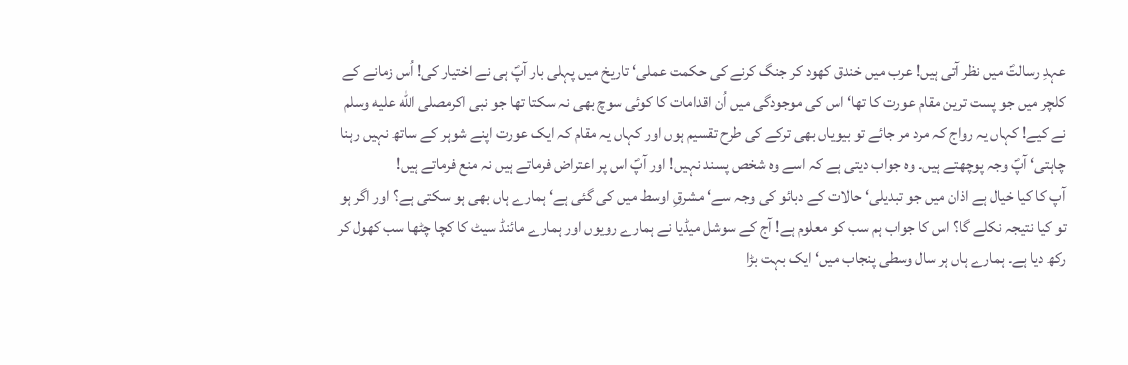عہدِ رسالتؐ میں نظر آتی ہیں! عرب میں خندق کھود کر جنگ کرنے کی حکمت عملی‘ تاریخ میں پہلی بار آپؐ ہی نے اختیار کی! اُس زمانے کے کلچر میں جو پست ترین مقام عورت کا تھا‘ اس کی موجودگی میں اُن اقدامات کا کوئی سوچ بھی نہ سکتا تھا جو نبی اکرمصلى الله عليه وسلم نے کیے! کہاں یہ رواج کہ مرد مر جائے تو بیویاں بھی ترکے کی طرح تقسیم ہوں اور کہاں یہ مقام کہ ایک عورت اپنے شوہر کے ساتھ نہیں رہنا چاہتی‘ آپؐ وجہ پوچھتے ہیں۔ وہ جواب دیتی ہے کہ اسے وہ شخص پسند نہیں! اور آپؐ اس پر اعتراض فرماتے ہیں نہ منع فرماتے ہیں!
آپ کا کیا خیال ہے اذان میں جو تبدیلی‘ حالات کے دبائو کی وجہ سے‘ مشرقِ اوسط میں کی گئی ہے‘ ہمارے ہاں بھی ہو سکتی ہے؟ اور اگر ہو تو کیا نتیجہ نکلے گا؟ اس کا جواب ہم سب کو معلوم ہے! آج کے سوشل میڈیا نے ہمارے رویوں اور ہمارے مائنڈ سیٹ کا کچا چٹھا سب کھول کر رکھ دیا ہے۔ ہمارے ہاں ہر سال وسطی پنجاب میں‘ ایک بہت بڑا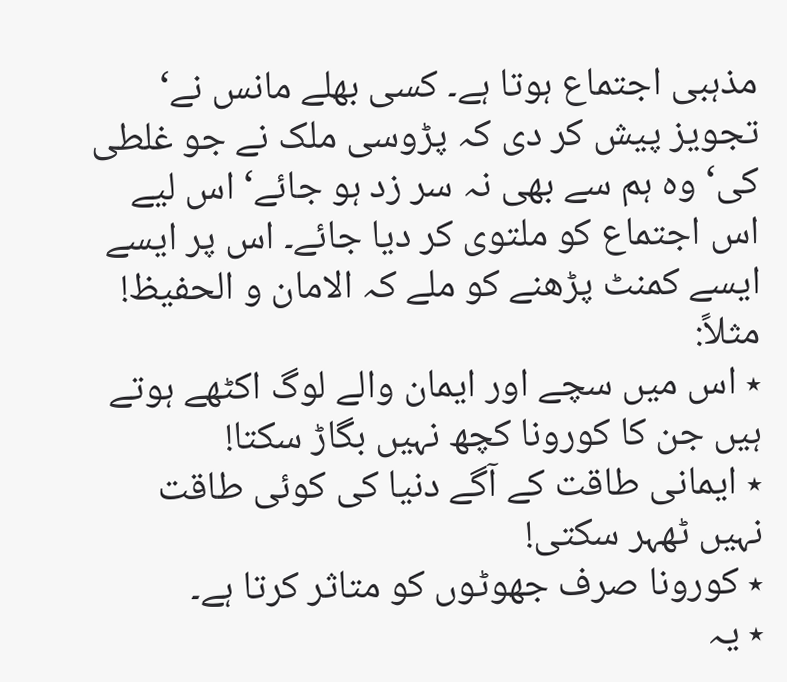مذہبی اجتماع ہوتا ہے۔ کسی بھلے مانس نے‘ تجویز پیش کر دی کہ پڑوسی ملک نے جو غلطی کی‘ وہ ہم سے بھی نہ سر زد ہو جائے‘ اس لیے اس اجتماع کو ملتوی کر دیا جائے۔ اس پر ایسے ایسے کمنٹ پڑھنے کو ملے کہ الامان و الحفیظ! مثلاً:
٭ اس میں سچے اور ایمان والے لوگ اکٹھے ہوتے ہیں جن کا کورونا کچھ نہیں بگاڑ سکتا!
٭ ایمانی طاقت کے آگے دنیا کی کوئی طاقت نہیں ٹھہر سکتی!
٭ کورونا صرف جھوٹوں کو متاثر کرتا ہے۔
٭ یہ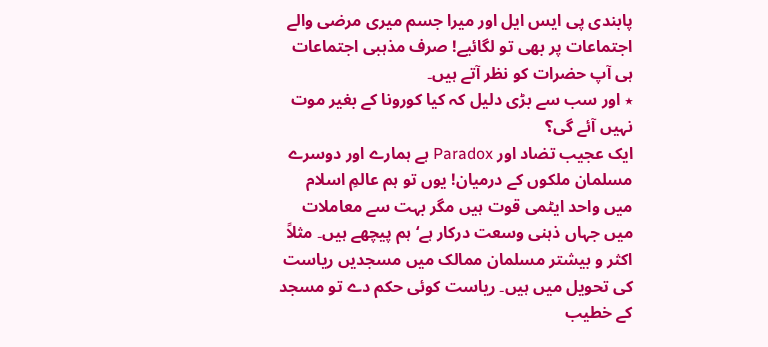پابندی پی ایس ایل اور میرا جسم میری مرضی والے اجتماعات پر بھی تو لگائیے! صرف مذہبی اجتماعات ہی آپ حضرات کو نظر آتے ہیں۔
٭ اور سب سے بڑی دلیل کہ کیا کورونا کے بغیر موت نہیں آئے گی؟
ایک عجیب تضاد اور Paradox ہے ہمارے اور دوسرے مسلمان ملکوں کے درمیان! یوں تو ہم عالمِ اسلام میں واحد ایٹمی قوت ہیں مگر بہت سے معاملات میں جہاں ذہنی وسعت درکار ہے‘ ہم پیچھے ہیں۔ مثلاً اکثر و بیشتر مسلمان ممالک میں مسجدیں ریاست کی تحویل میں ہیں۔ ریاست کوئی حکم دے تو مسجد کے خطیب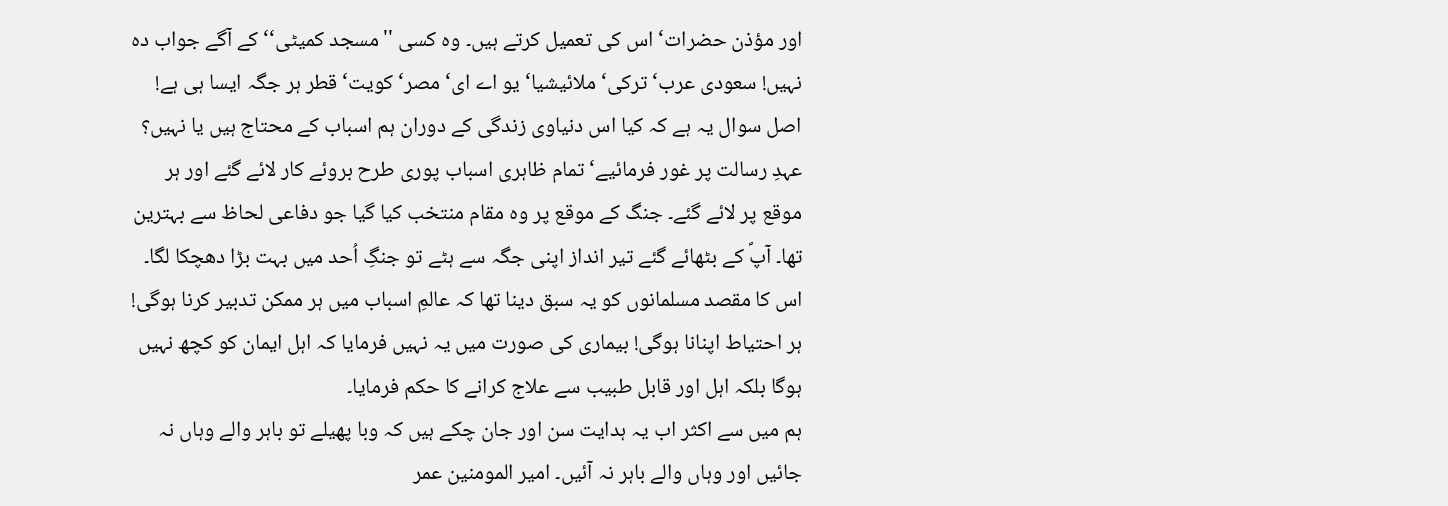اور مؤذن حضرات‘ اس کی تعمیل کرتے ہیں۔ وہ کسی ''مسجد کمیٹی‘‘ کے آگے جواب دہ نہیں! سعودی عرب‘ ترکی‘ ملائیشیا‘ یو اے ای‘ مصر‘ کویت‘ قطر ہر جگہ ایسا ہی ہے!
اصل سوال یہ ہے کہ کیا اس دنیاوی زندگی کے دوران ہم اسباب کے محتاج ہیں یا نہیں؟ عہدِ رسالت پر غور فرمائیے‘ تمام ظاہری اسباب پوری طرح بروئے کار لائے گئے اور ہر موقع پر لائے گئے۔ جنگ کے موقع پر وہ مقام منتخب کیا گیا جو دفاعی لحاظ سے بہترین تھا۔ آپؐ کے بٹھائے گئے تیر انداز اپنی جگہ سے ہٹے تو جنگِ اُحد میں بہت بڑا دھچکا لگا۔ اس کا مقصد مسلمانوں کو یہ سبق دینا تھا کہ عالمِ اسباب میں ہر ممکن تدبیر کرنا ہوگی! ہر احتیاط اپنانا ہوگی! بیماری کی صورت میں یہ نہیں فرمایا کہ اہل ایمان کو کچھ نہیں ہوگا بلکہ اہل اور قابل طبیب سے علاج کرانے کا حکم فرمایا۔
ہم میں سے اکثر اب یہ ہدایت سن اور جان چکے ہیں کہ وبا پھیلے تو باہر والے وہاں نہ جائیں اور وہاں والے باہر نہ آئیں۔ امیر المومنین عمر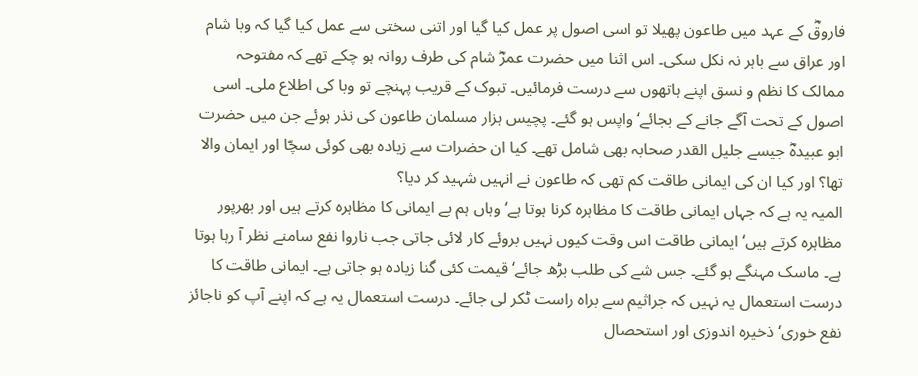فاروقؓ کے عہد میں طاعون پھیلا تو اسی اصول پر عمل کیا گیا اور اتنی سختی سے عمل کیا گیا کہ وبا شام اور عراق سے باہر نہ نکل سکی۔ اس اثنا میں حضرت عمرؓ شام کی طرف روانہ ہو چکے تھے کہ مفتوحہ ممالک کا نظم و نسق اپنے ہاتھوں سے درست فرمائیں۔ تبوک کے قریب پہنچے تو وبا کی اطلاع ملی۔ اسی اصول کے تحت آگے جانے کے بجائے‘ واپس ہو گئے۔ پچیس ہزار مسلمان طاعون کی نذر ہوئے جن میں حضرت ابو عبیدہؓ جیسے جلیل القدر صحابہ بھی شامل تھے۔ کیا ان حضرات سے زیادہ بھی کوئی سچّا اور ایمان والا تھا؟ اور کیا ان کی ایمانی طاقت کم تھی کہ طاعون نے انہیں شہید کر دیا؟
المیہ یہ ہے کہ جہاں ایمانی طاقت کا مظاہرہ کرنا ہوتا ہے‘ وہاں ہم بے ایمانی کا مظاہرہ کرتے ہیں اور بھرپور مظاہرہ کرتے ہیں‘ ایمانی طاقت اس وقت کیوں نہیں بروئے کار لائی جاتی جب ناروا نفع سامنے نظر آ رہا ہوتا ہے۔ ماسک مہنگے ہو گئے۔ جس شے کی طلب بڑھ جائے‘ قیمت کئی گنا زیادہ ہو جاتی ہے۔ ایمانی طاقت کا درست استعمال یہ نہیں کہ جراثیم سے براہ راست ٹکر لی جائے۔ درست استعمال یہ ہے کہ اپنے آپ کو ناجائز نفع خوری‘ ذخیرہ اندوزی اور استحصال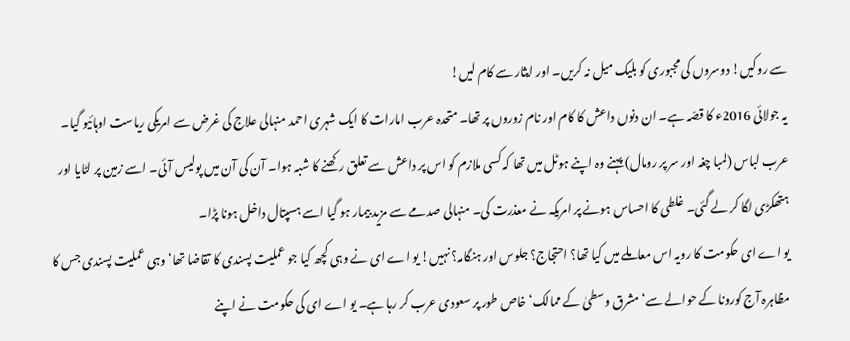سے روکیں! دوسروں کی مجبوری کو بلیک میل نہ کریں۔ اور ایثار سے کام لیں!
یہ جولائی 2016ء کا قصّہ ہے۔ ان دنوں داعش کا کام اور نام زوروں پر تھا۔ متحدہ عرب امارات کا ایک شہری احمد منہالی علاج کی غرض سے امریکی ریاست اوہائیو گیا۔ عرب لباس (لمبا چغہ اور سر پر رومال) پہنے وہ اپنے ہوٹل میں تھا کہ کسی ملازم کو اس پر داعش سے تعلق رکھنے کا شبہ ہوا۔ آن کی آن میں پولیس آئی۔ اسے زمین پر لٹایا اور ہتھکڑی لگا کر لے گئی۔ غلطی کا احساس ہونے پر امریکہ نے معذرت کی۔ منہالی صدمے سے مزید بیمار ہو گیا اسے ہسپتال داخل ہونا پڑا۔
یو اے ای حکومت کا رویہ اس معاملے میں کیا تھا؟ احتجاج؟ جلوس اور ہنگامہ؟ نہیں! یو اے ای نے وہی کچھ کیا جو عملیت پسندی کا تقاضا تھا‘ وہی عملیت پسندی جس کا مظاہرہ آج کورونا کے حوالے سے‘ مشرق وسطیٰ کے ممالک‘ خاص طور پر سعودی عرب کر رہا ہے۔ یو اے ای کی حکومت نے اپنے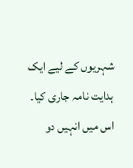شہریوں کے لیے ایک ہدایت نامہ جاری کیا۔ اس میں انہیں دو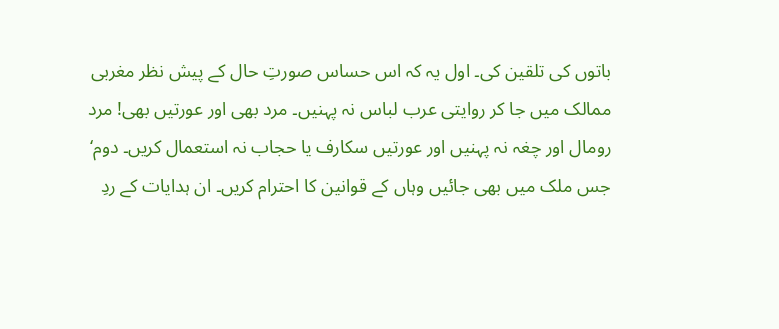باتوں کی تلقین کی۔ اول یہ کہ اس حساس صورتِ حال کے پیش نظر مغربی ممالک میں جا کر روایتی عرب لباس نہ پہنیں۔ مرد بھی اور عورتیں بھی! مرد رومال اور چغہ نہ پہنیں اور عورتیں سکارف یا حجاب نہ استعمال کریں۔ دوم‘ جس ملک میں بھی جائیں وہاں کے قوانین کا احترام کریں۔ ان ہدایات کے ردِ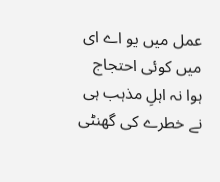عمل میں یو اے ای میں کوئی احتجاج ہوا نہ اہلِ مذہب ہی نے خطرے کی گھنٹی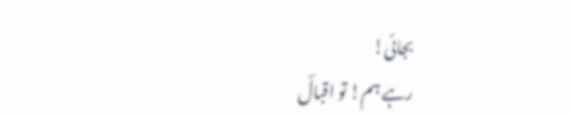بجائی!
رہے ہم! تو اقبالؔ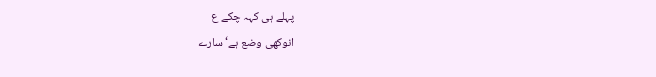پہلے ہی کہہ چکے ع
انوکھی وضع ہے‘ سارے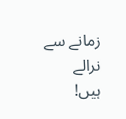زمانے سے نرالے ہیں!